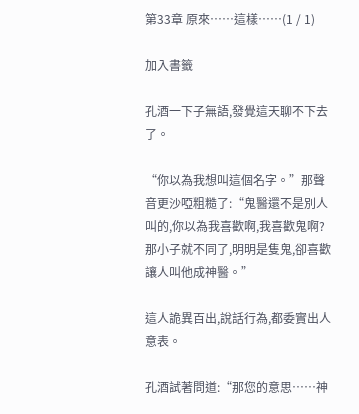第33章 原來……這樣……(1 / 1)

加入書籤

孔酒一下子無語,發覺這天聊不下去了。

“你以為我想叫這個名字。”那聲音更沙啞粗糙了:“鬼醫還不是別人叫的,你以為我喜歡啊,我喜歡鬼啊?那小子就不同了,明明是隻鬼,卻喜歡讓人叫他成神醫。”

這人詭異百出,說話行為,都委實出人意表。

孔酒試著問道:“那您的意思……神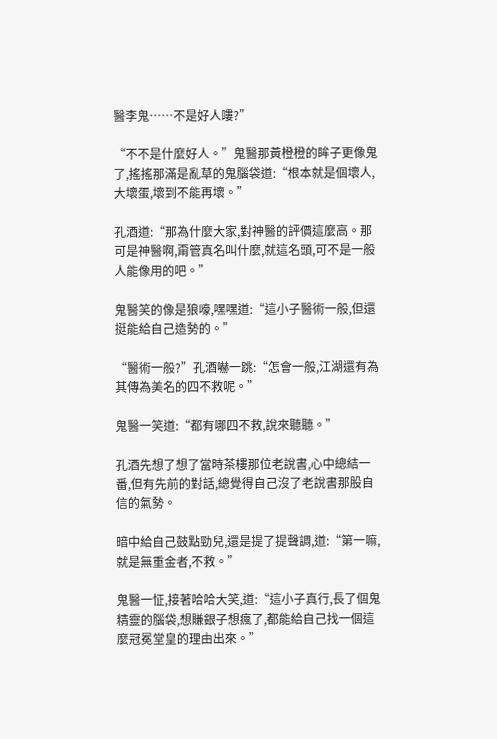醫李鬼……不是好人嘍?”

“不不是什麼好人。”鬼醫那黃橙橙的眸子更像鬼了,搖搖那滿是亂草的鬼腦袋道:“根本就是個壞人,大壞蛋,壞到不能再壞。”

孔酒道:“那為什麼大家,對神醫的評價這麼高。那可是神醫啊,甭管真名叫什麼,就這名頭,可不是一般人能像用的吧。”

鬼醫笑的像是狼嚎,嘿嘿道:“這小子醫術一般,但還挺能給自己造勢的。”

“醫術一般?”孔酒嚇一跳:“怎會一般,江湖還有為其傳為美名的四不救呢。”

鬼醫一笑道:“都有哪四不救,說來聽聽。”

孔酒先想了想了當時茶樓那位老說書,心中總結一番,但有先前的對話,總覺得自己沒了老說書那股自信的氣勢。

暗中給自己鼓點勁兒,還是提了提聲調,道:“第一嘛,就是無重金者,不救。”

鬼醫一怔,接著哈哈大笑,道:“這小子真行,長了個鬼精靈的腦袋,想賺銀子想瘋了,都能給自己找一個這麼冠冕堂皇的理由出來。”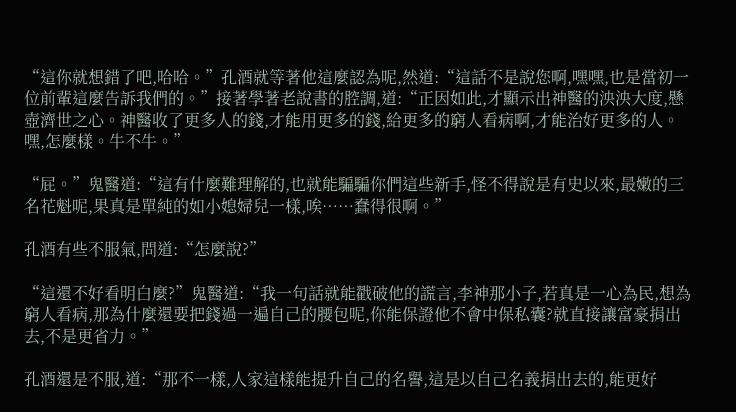“這你就想錯了吧,哈哈。”孔酒就等著他這麼認為呢,然道:“這話不是說您啊,嘿嘿,也是當初一位前輩這麼告訴我們的。”接著學著老說書的腔調,道:“正因如此,才顯示出神醫的泱泱大度,懸壺濟世之心。神醫收了更多人的錢,才能用更多的錢,給更多的窮人看病啊,才能治好更多的人。嘿,怎麼樣。牛不牛。”

“屁。”鬼醫道:“這有什麼難理解的,也就能騙騙你們這些新手,怪不得說是有史以來,最嫩的三名花魁呢,果真是單純的如小媳婦兒一樣,唉……蠢得很啊。”

孔酒有些不服氣,問道:“怎麼說?”

“這還不好看明白麼?”鬼醫道:“我一句話就能戳破他的謊言,李神那小子,若真是一心為民,想為窮人看病,那為什麼還要把錢過一遍自己的腰包呢,你能保證他不會中保私囊?就直接讓富豪捐出去,不是更省力。”

孔酒還是不服,道:“那不一樣,人家這樣能提升自己的名譽,這是以自己名義捐出去的,能更好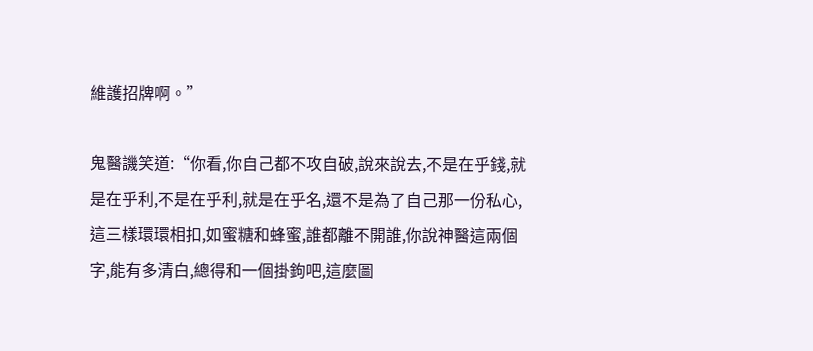維護招牌啊。”

鬼醫譏笑道:“你看,你自己都不攻自破,說來說去,不是在乎錢,就是在乎利,不是在乎利,就是在乎名,還不是為了自己那一份私心,這三樣環環相扣,如蜜糖和蜂蜜,誰都離不開誰,你說神醫這兩個字,能有多清白,總得和一個掛鉤吧,這麼圖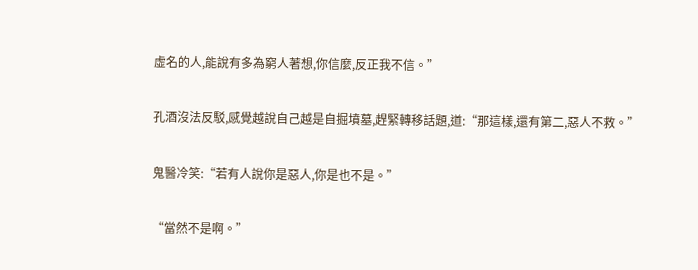虛名的人,能說有多為窮人著想,你信麼,反正我不信。”

孔酒沒法反駁,感覺越說自己越是自掘墳墓,趕緊轉移話題,道:“那這樣,還有第二,惡人不救。”

鬼醫冷笑:“若有人說你是惡人,你是也不是。”

“當然不是啊。”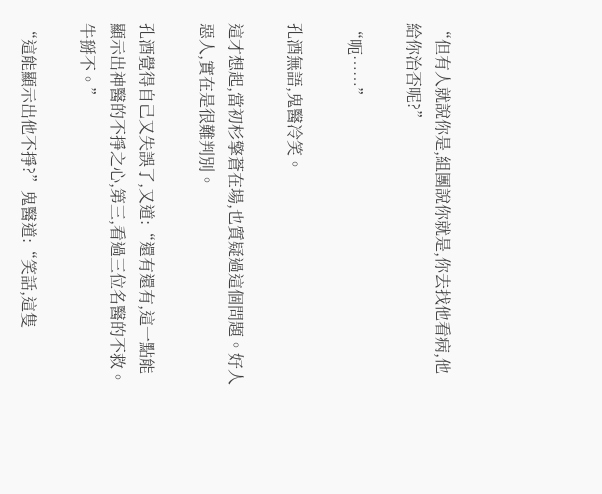“但有人就說你是,組團說你就是,你去找他看病,他給你治否呢?”

“呃……”

孔酒無語,鬼醫冷笑。

這才想起,當初杉擎蒼在場,也質疑過這個問題。好人惡人,實在是很難判別。

孔酒覺得自己又失誤了,又道:“還有還有,這一點能顯示出神醫的不掙之心,第三,看過三位名醫的不救。牛掰不。”

“這能顯示出他不掙?”鬼醫道:“笑話,這隻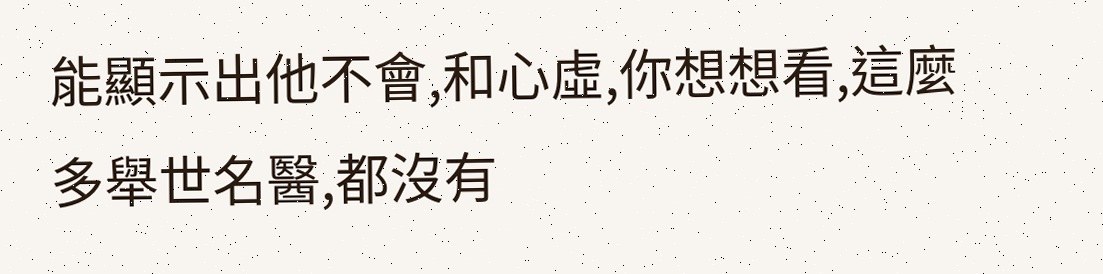能顯示出他不會,和心虛,你想想看,這麼多舉世名醫,都沒有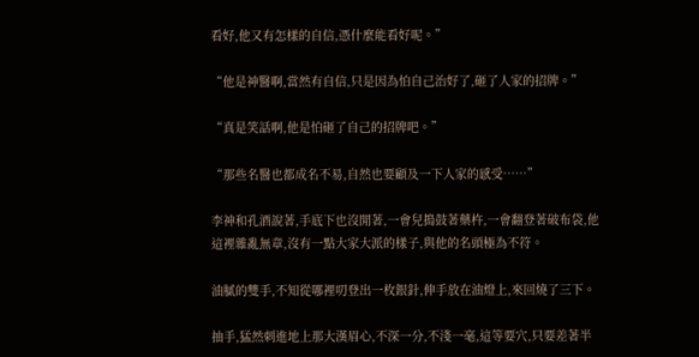看好,他又有怎樣的自信,憑什麼能看好呢。”

“他是神醫啊,當然有自信,只是因為怕自己治好了,砸了人家的招牌。”

“真是笑話啊,他是怕砸了自己的招牌吧。”

“那些名醫也都成名不易,自然也要顧及一下人家的感受……”

李神和孔酒說著,手底下也沒閒著,一會兒搗鼓著藥杵,一會翻登著破布袋,他這裡雜亂無章,沒有一點大家大派的樣子,與他的名頭極為不符。

油膩的雙手,不知從哪裡叨登出一枚銀針,伸手放在油燈上,來回燒了三下。

抽手,猛然刺進地上那大漢眉心,不深一分,不淺一毫,這等要穴,只要差著半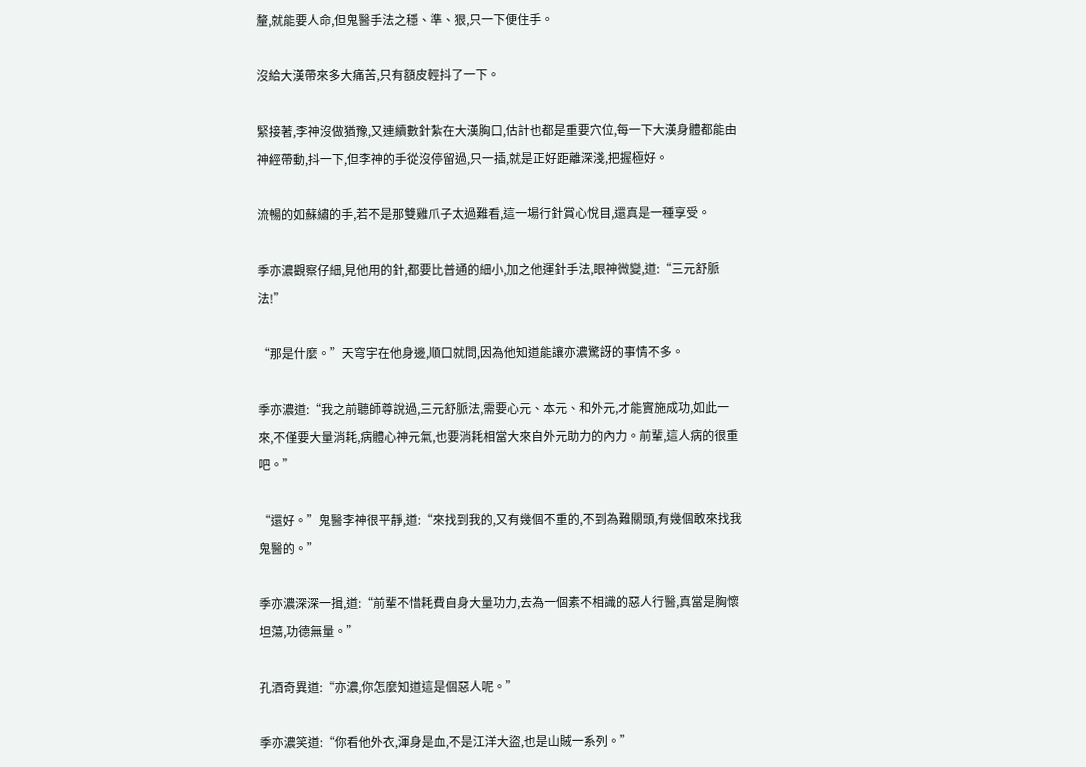釐,就能要人命,但鬼醫手法之穩、準、狠,只一下便住手。

沒給大漢帶來多大痛苦,只有額皮輕抖了一下。

緊接著,李神沒做猶豫,又連續數針紮在大漢胸口,估計也都是重要穴位,每一下大漢身體都能由神經帶動,抖一下,但李神的手從沒停留過,只一插,就是正好距離深淺,把握極好。

流暢的如蘇繡的手,若不是那雙雞爪子太過難看,這一場行針賞心悅目,還真是一種享受。

季亦濃觀察仔細,見他用的針,都要比普通的細小,加之他運針手法,眼神微變,道:“三元舒脈法!”

“那是什麼。”天穹宇在他身邊,順口就問,因為他知道能讓亦濃驚訝的事情不多。

季亦濃道:“我之前聽師尊說過,三元舒脈法,需要心元、本元、和外元,才能實施成功,如此一來,不僅要大量消耗,病體心神元氣,也要消耗相當大來自外元助力的內力。前輩,這人病的很重吧。”

“還好。”鬼醫李神很平靜,道:“來找到我的,又有幾個不重的,不到為難關頭,有幾個敢來找我鬼醫的。”

季亦濃深深一揖,道:“前輩不惜耗費自身大量功力,去為一個素不相識的惡人行醫,真當是胸懷坦蕩,功德無量。”

孔酒奇異道:“亦濃,你怎麼知道這是個惡人呢。”

季亦濃笑道:“你看他外衣,渾身是血,不是江洋大盜,也是山賊一系列。”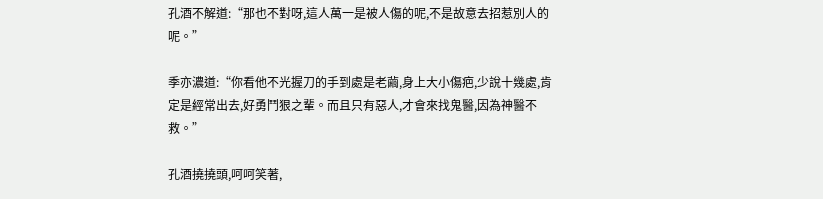孔酒不解道:“那也不對呀,這人萬一是被人傷的呢,不是故意去招惹別人的呢。”

季亦濃道:“你看他不光握刀的手到處是老繭,身上大小傷疤,少說十幾處,肯定是經常出去,好勇鬥狠之輩。而且只有惡人,才會來找鬼醫,因為神醫不救。”

孔酒撓撓頭,呵呵笑著,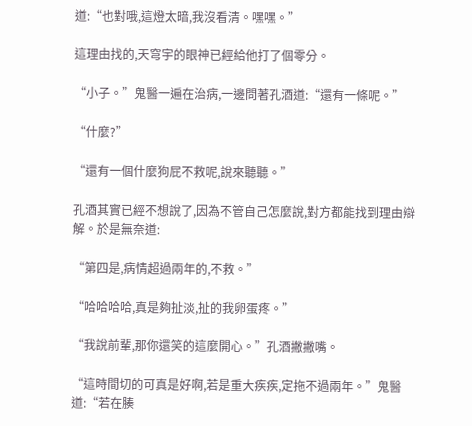道:“也對哦,這燈太暗,我沒看清。嘿嘿。”

這理由找的,天穹宇的眼神已經給他打了個零分。

“小子。”鬼醫一遍在治病,一邊問著孔酒道:“還有一條呢。”

“什麼?”

“還有一個什麼狗屁不救呢,說來聽聽。”

孔酒其實已經不想說了,因為不管自己怎麼說,對方都能找到理由辯解。於是無奈道:

“第四是,病情超過兩年的,不救。”

“哈哈哈哈,真是夠扯淡,扯的我卵蛋疼。”

“我說前輩,那你還笑的這麼開心。”孔酒撇撇嘴。

“這時間切的可真是好啊,若是重大疾疾,定拖不過兩年。”鬼醫道:“若在腠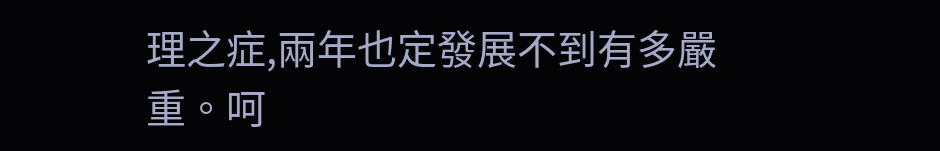理之症,兩年也定發展不到有多嚴重。呵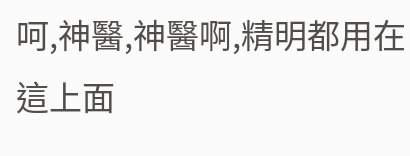呵,神醫,神醫啊,精明都用在這上面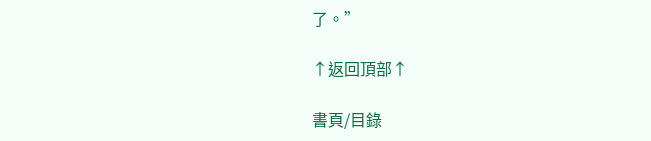了。”

↑返回頂部↑

書頁/目錄